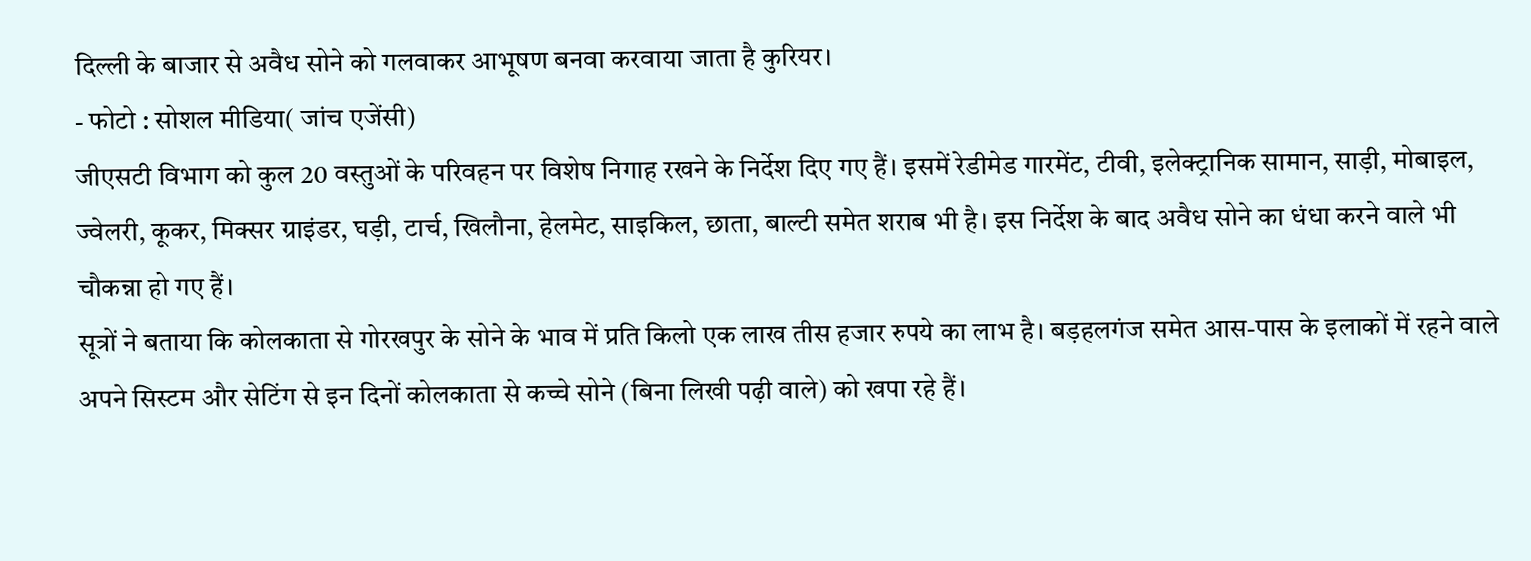दिल्ली के बाजार से अवैध सोने को गलवाकर आभूषण बनवा करवाया जाता है कुरियर।
- फोटो : सोशल मीडिया( जांच एजेंसी)
जीएसटी विभाग को कुल 20 वस्तुओं के परिवहन पर विशेष निगाह रखने के निर्देश दिए गए हैं। इसमें रेडीमेड गारमेंट, टीवी, इलेक्ट्रानिक सामान, साड़ी, मोबाइल, ज्वेलरी, कूकर, मिक्सर ग्राइंडर, घड़ी, टार्च, खिलौना, हेलमेट, साइकिल, छाता, बाल्टी समेत शराब भी है। इस निर्देश के बाद अवैध सोने का धंधा करने वाले भी चौकन्ना हो गए हैं।
सूत्रों ने बताया कि कोलकाता से गोरखपुर के सोने के भाव में प्रति किलो एक लाख तीस हजार रुपये का लाभ है। बड़हलगंज समेत आस-पास के इलाकों में रहने वाले अपने सिस्टम और सेटिंग से इन दिनों कोलकाता से कच्चे सोने (बिना लिखी पढ़ी वाले) को खपा रहे हैं।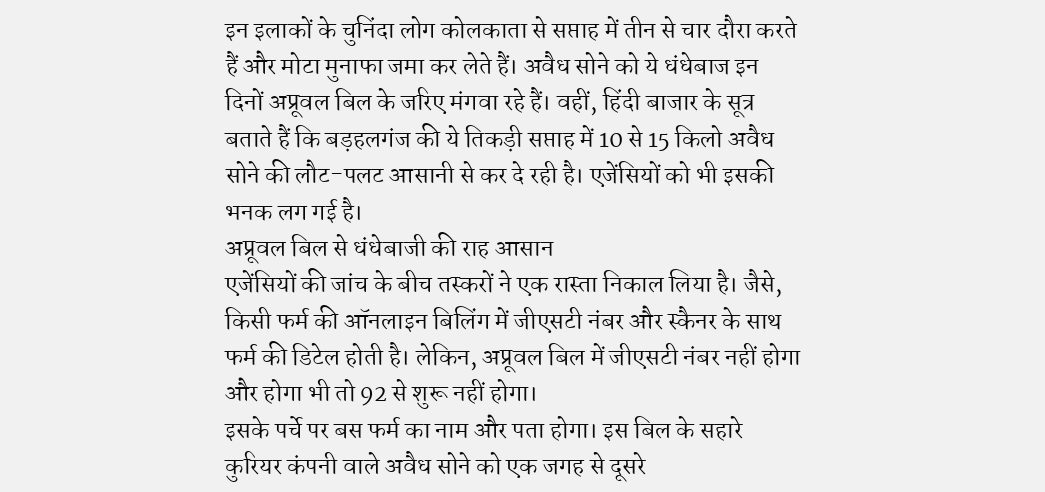इन इलाकों के चुनिंदा लोग कोलकाता से सप्ताह में तीन से चार दौरा करते हैं और मोटा मुनाफा जमा कर लेते हैं। अवैध सोने को ये धंधेबाज इन दिनों अप्रूवल बिल के जरिए मंगवा रहे हैं। वहीं, हिंदी बाजार के सूत्र बताते हैं कि बड़हलगंज की ये तिकड़ी सप्ताह में 10 से 15 किलो अवैध सोने की लौट-पलट आसानी से कर दे रही है। एजेंसियों को भी इसकी भनक लग गई है।
अप्रूवल बिल से धंधेबाजी की राह आसान
एजेंसियों की जांच के बीच तस्करों ने एक रास्ता निकाल लिया है। जैसे, किसी फर्म की ऑनलाइन बिलिंग में जीएसटी नंबर और स्कैनर के साथ फर्म की डिटेल होती है। लेकिन, अप्रूवल बिल में जीएसटी नंबर नहीं होगा और होगा भी तो 92 से शुरू नहीं होगा।
इसके पर्चे पर बस फर्म का नाम और पता होगा। इस बिल के सहारे कुरियर कंपनी वाले अवैध सोने को एक जगह से दूसरे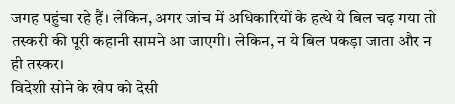जगह पहुंचा रहे हैं। लेकिन, अगर जांच में अधिकारियों के हत्थे ये बिल चढ़ गया तो तस्करी की पूरी कहानी सामने आ जाएगी। लेकिन, न ये बिल पकड़ा जाता और न ही तस्कर।
विदेशी सोने के खेप को देसी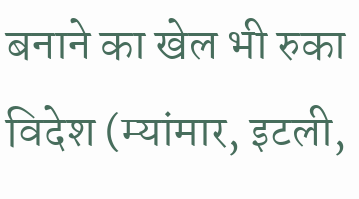बनाने का खेल भी रुका
विदेश (म्यांमार, इटली,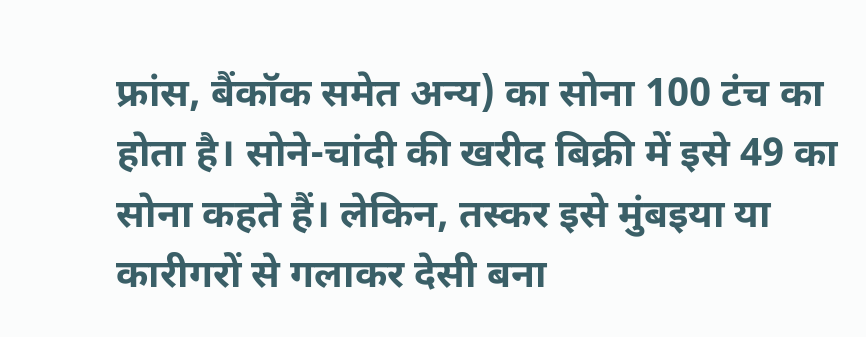फ्रांस, बैंकॉक समेत अन्य) का सोना 100 टंच का होता है। सोने-चांदी की खरीद बिक्री में इसे 49 का सोना कहते हैं। लेकिन, तस्कर इसे मुंबइया या कारीगरों से गलाकर देसी बना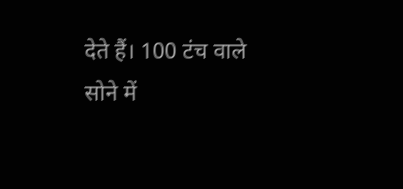देते हैं। 100 टंच वाले सोने में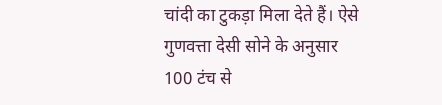चांदी का टुकड़ा मिला देते हैं। ऐसे गुणवत्ता देसी सोने के अनुसार 100 टंच से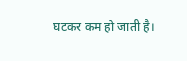घटकर कम हो जाती है।